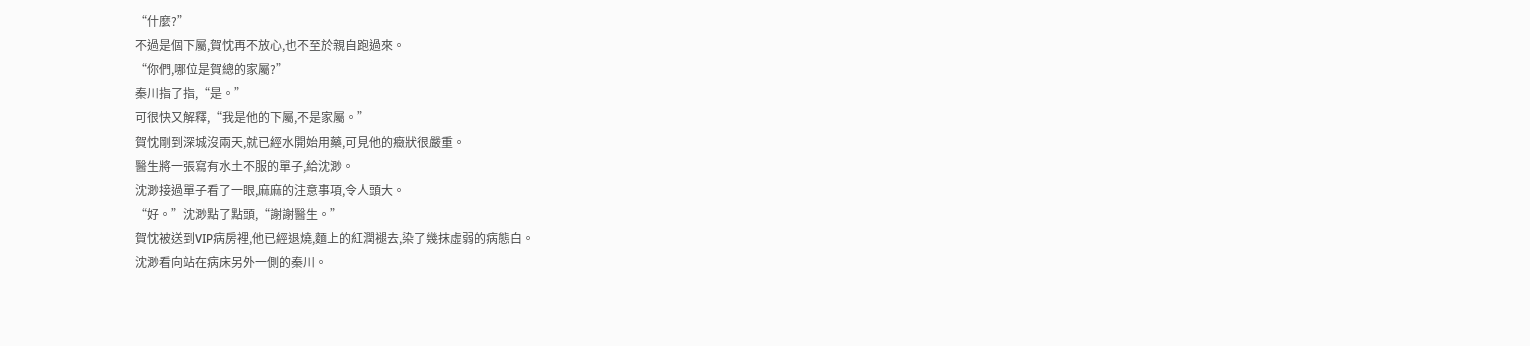“什麼?”
不過是個下屬,賀忱再不放心,也不至於親自跑過來。
“你們,哪位是賀總的家屬?”
秦川指了指,“是。”
可很快又解釋,“我是他的下屬,不是家屬。”
賀忱剛到深城沒兩天,就已經水開始用藥,可見他的癥狀很嚴重。
醫生將一張寫有水土不服的單子,給沈渺。
沈渺接過單子看了一眼,麻麻的注意事項,令人頭大。
“好。”沈渺點了點頭,“謝謝醫生。”
賀忱被送到VIP病房裡,他已經退燒,麵上的紅潤褪去,染了幾抹虛弱的病態白。
沈渺看向站在病床另外一側的秦川。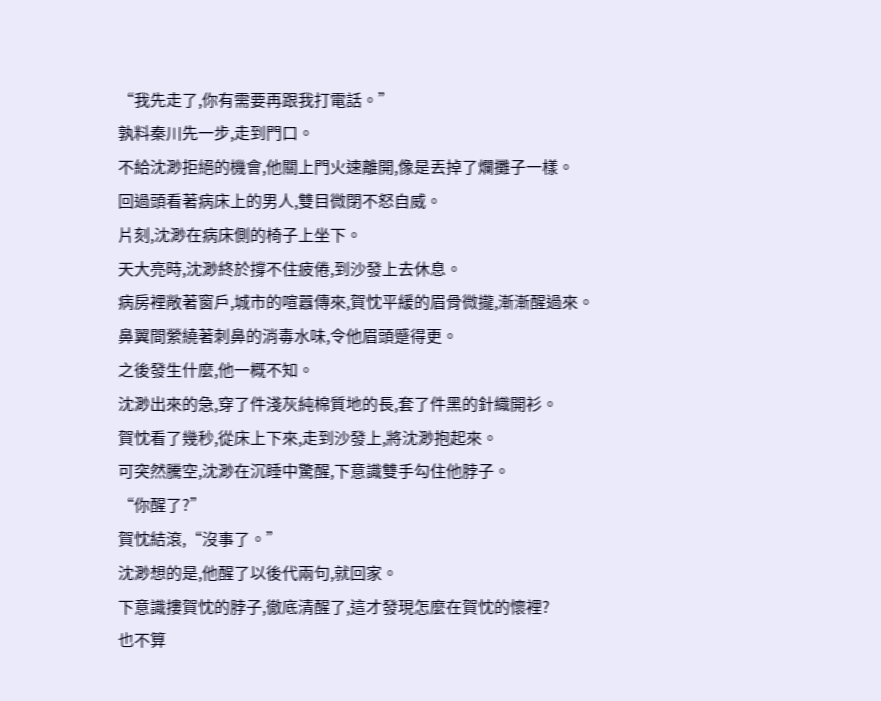“我先走了,你有需要再跟我打電話。”
孰料秦川先一步,走到門口。
不給沈渺拒絕的機會,他關上門火速離開,像是丟掉了爛攤子一樣。
回過頭看著病床上的男人,雙目微閉不怒自威。
片刻,沈渺在病床側的椅子上坐下。
天大亮時,沈渺終於撐不住疲倦,到沙發上去休息。
病房裡敞著窗戶,城市的喧囂傳來,賀忱平緩的眉骨微攏,漸漸醒過來。
鼻翼間縈繞著刺鼻的消毒水味,令他眉頭蹙得更。
之後發生什麼,他一概不知。
沈渺出來的急,穿了件淺灰純棉質地的長,套了件黑的針織開衫。
賀忱看了幾秒,從床上下來,走到沙發上,將沈渺抱起來。
可突然騰空,沈渺在沉睡中驚醒,下意識雙手勾住他脖子。
“你醒了?”
賀忱結滾,“沒事了。”
沈渺想的是,他醒了以後代兩句,就回家。
下意識摟賀忱的脖子,徹底清醒了,這才發現怎麼在賀忱的懷裡?
也不算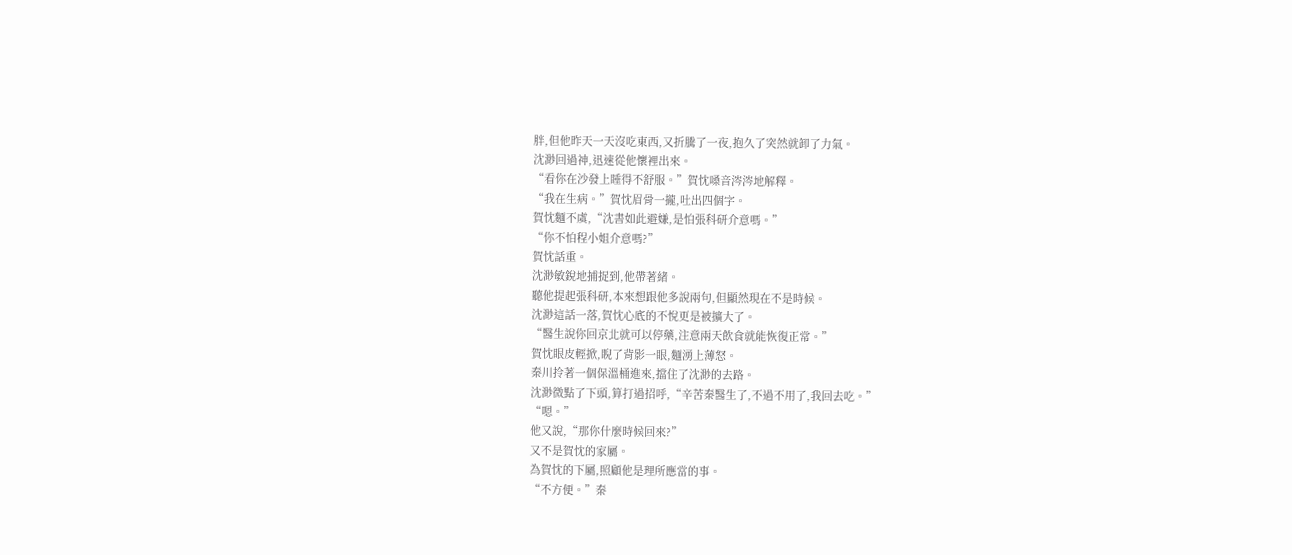胖,但他昨天一天沒吃東西,又折騰了一夜,抱久了突然就卸了力氣。
沈渺回過神,迅速從他懷裡出來。
“看你在沙發上睡得不舒服。”賀忱嗓音涔涔地解釋。
“我在生病。”賀忱眉骨一攏,吐出四個字。
賀忱麵不虞,“沈書如此避嫌,是怕張科研介意嗎。”
“你不怕程小姐介意嗎?”
賀忱話重。
沈渺敏銳地捕捉到,他帶著緒。
聽他提起張科研,本來想跟他多說兩句,但顯然現在不是時候。
沈渺這話一落,賀忱心底的不悅更是被擴大了。
“醫生說你回京北就可以停藥,注意兩天飲食就能恢復正常。”
賀忱眼皮輕掀,睨了背影一眼,麵湧上薄怒。
秦川拎著一個保溫桶進來,擋住了沈渺的去路。
沈渺微點了下頭,算打過招呼,“辛苦秦醫生了,不過不用了,我回去吃。”
“嗯。”
他又說,“那你什麼時候回來?”
又不是賀忱的家屬。
為賀忱的下屬,照顧他是理所應當的事。
“不方便。”秦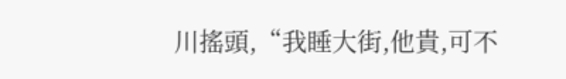川搖頭,“我睡大街,他貴,可不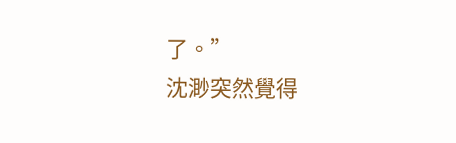了。”
沈渺突然覺得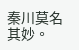秦川莫名其妙。